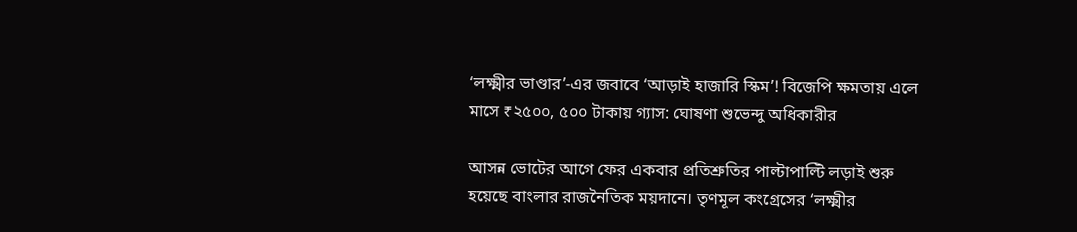‘লক্ষ্মীর ভাণ্ডার’-এর জবাবে ‘আড়াই হাজারি স্কিম’! বিজেপি ক্ষমতায় এলে মাসে ₹২৫০০, ৫০০ টাকায় গ্যাস: ঘোষণা শুভেন্দু অধিকারীর

আসন্ন ভোটের আগে ফের একবার প্রতিশ্রুতির পাল্টাপাল্টি লড়াই শুরু হয়েছে বাংলার রাজনৈতিক ময়দানে। তৃণমূল কংগ্রেসের ‘লক্ষ্মীর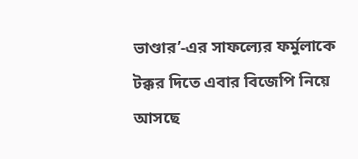ভাণ্ডার’-এর সাফল্যের ফর্মুলাকে টক্কর দিতে এবার বিজেপি নিয়ে আসছে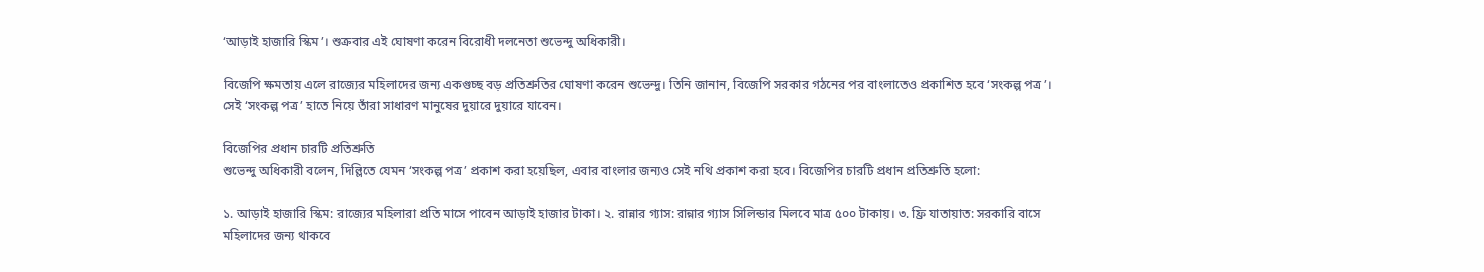‘আড়াই হাজারি স্কিম’। শুক্রবার এই ঘোষণা করেন বিরোধী দলনেতা শুভেন্দু অধিকারী।

বিজেপি ক্ষমতায় এলে রাজ্যের মহিলাদের জন্য একগুচ্ছ বড় প্রতিশ্রুতির ঘোষণা করেন শুভেন্দু। তিনি জানান, বিজেপি সরকার গঠনের পর বাংলাতেও প্রকাশিত হবে ‘সংকল্প পত্র’। সেই ‘সংকল্প পত্র’ হাতে নিয়ে তাঁরা সাধারণ মানুষের দুয়ারে দুয়ারে যাবেন।

বিজেপির প্রধান চারটি প্রতিশ্রুতি
শুভেন্দু অধিকারী বলেন, দিল্লিতে যেমন ‘সংকল্প পত্র’ প্রকাশ করা হয়েছিল, এবার বাংলার জন্যও সেই নথি প্রকাশ করা হবে। বিজেপির চারটি প্রধান প্রতিশ্রুতি হলো:

১. আড়াই হাজারি স্কিম: রাজ্যের মহিলারা প্রতি মাসে পাবেন আড়াই হাজার টাকা। ২. রান্নার গ্যাস: রান্নার গ্যাস সিলিন্ডার মিলবে মাত্র ৫০০ টাকায়। ৩. ফ্রি যাতায়াত: সরকারি বাসে মহিলাদের জন্য থাকবে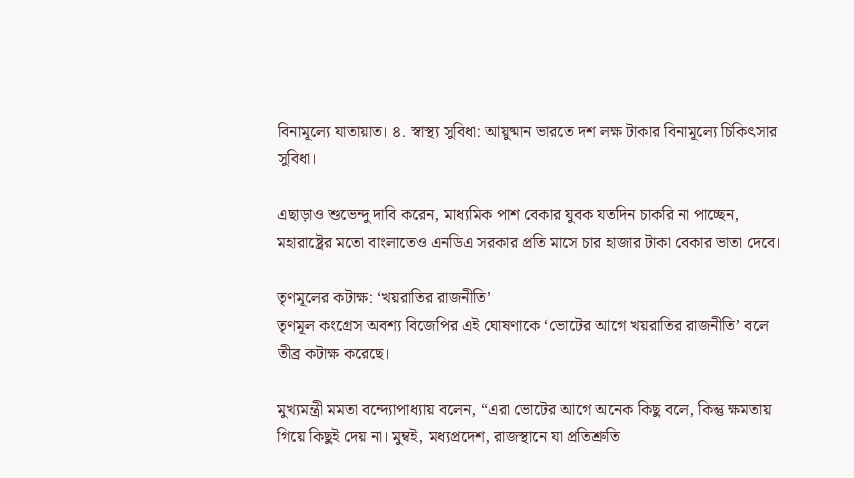বিনামূল্যে যাতায়াত। ৪. স্বাস্থ্য সুবিধা: আয়ুষ্মান ভারতে দশ লক্ষ টাকার বিনামূল্যে চিকিৎসার সুবিধা।

এছাড়াও শুভেন্দু দাবি করেন, মাধ্যমিক পাশ বেকার যুবক যতদিন চাকরি না পাচ্ছেন, মহারাষ্ট্রের মতো বাংলাতেও এনডিএ সরকার প্রতি মাসে চার হাজার টাকা বেকার ভাতা দেবে।

তৃণমূলের কটাক্ষ: ‘খয়রাতির রাজনীতি’
তৃণমূল কংগ্রেস অবশ্য বিজেপির এই ঘোষণাকে ‘ভোটের আগে খয়রাতির রাজনীতি’ বলে তীব্র কটাক্ষ করেছে।

মুখ্যমন্ত্রী মমতা বন্দ্যোপাধ্যায় বলেন, “এরা ভোটের আগে অনেক কিছু বলে, কিন্তু ক্ষমতায় গিয়ে কিছুই দেয় না। মুম্বই, মধ্যপ্রদেশ, রাজস্থানে যা প্রতিশ্রুতি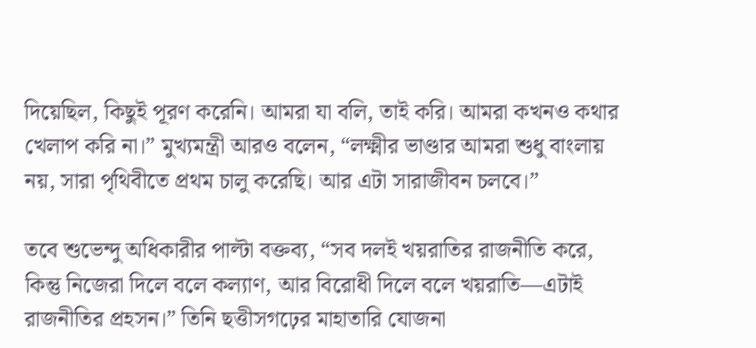দিয়েছিল, কিছুই পূরণ করেনি। আমরা যা বলি, তাই করি। আমরা কখনও কথার খেলাপ করি না।” মুখ্যমন্ত্রী আরও বলেন, “লক্ষ্মীর ভাণ্ডার আমরা শুধু বাংলায় নয়, সারা পৃথিবীতে প্রথম চালু করেছি। আর এটা সারাজীবন চলবে।”

তবে শুভেন্দু অধিকারীর পাল্টা বক্তব্য, “সব দলই খয়রাতির রাজনীতি করে, কিন্তু নিজেরা দিলে বলে কল্যাণ, আর বিরোধী দিলে বলে খয়রাতি—এটাই রাজনীতির প্রহসন।” তিনি ছত্তীসগঢ়ের মাহাতারি যোজনা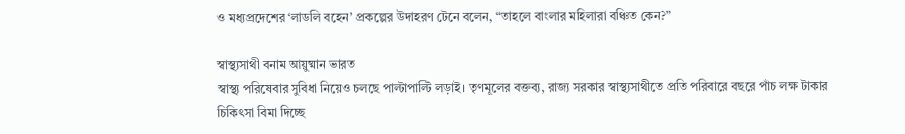ও মধ্যপ্রদেশের ‘লাডলি বহেন’ প্রকল্পের উদাহরণ টেনে বলেন, “তাহলে বাংলার মহিলারা বঞ্চিত কেন?”

স্বাস্থ্যসাথী বনাম আয়ুষ্মান ভারত
স্বাস্থ্য পরিষেবার সুবিধা নিয়েও চলছে পাল্টাপাল্টি লড়াই। তৃণমূলের বক্তব্য, রাজ্য সরকার স্বাস্থ্যসাথীতে প্রতি পরিবারে বছরে পাঁচ লক্ষ টাকার চিকিৎসা বিমা দিচ্ছে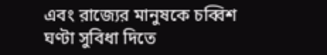এবং রাজ্যের মানুষকে চব্বিশ ঘণ্টা সুবিধা দিতে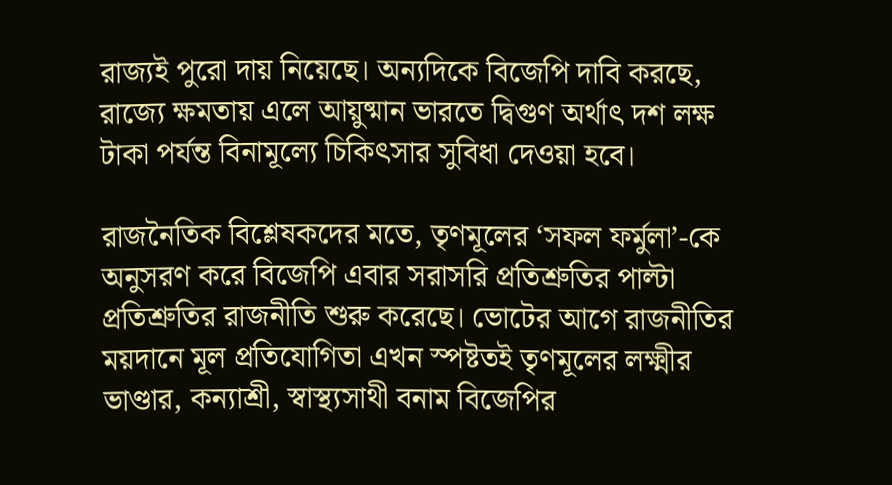রাজ্যই পুরো দায় নিয়েছে। অন্যদিকে বিজেপি দাবি করছে, রাজ্যে ক্ষমতায় এলে আয়ুষ্মান ভারতে দ্বিগুণ অর্থাৎ দশ লক্ষ টাকা পর্যন্ত বিনামূল্যে চিকিৎসার সুবিধা দেওয়া হবে।

রাজনৈতিক বিশ্লেষকদের মতে, তৃণমূলের ‘সফল ফর্মুলা’-কে অনুসরণ করে বিজেপি এবার সরাসরি প্রতিশ্রুতির পাল্টা প্রতিশ্রুতির রাজনীতি শুরু করেছে। ভোটের আগে রাজনীতির ময়দানে মূল প্রতিযোগিতা এখন স্পষ্টতই তৃণমূলের লক্ষ্মীর ভাণ্ডার, কন্যাশ্রী, স্বাস্থ্যসাথী বনাম বিজেপির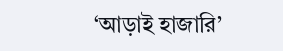‘আড়াই হাজারি’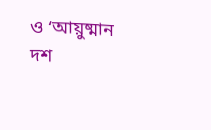ও ‘আয়ুষ্মান দশ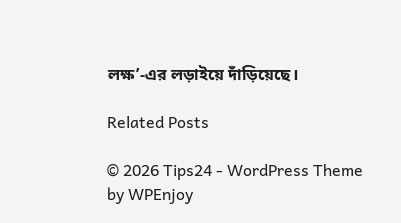লক্ষ’-এর লড়াইয়ে দাঁড়িয়েছে।

Related Posts

© 2026 Tips24 - WordPress Theme by WPEnjoy